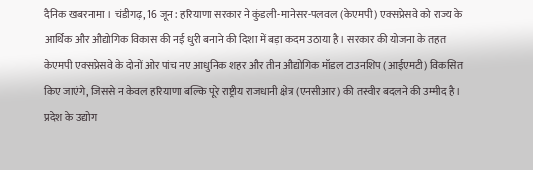दैनिक खबरनामा । चंडीगढ़, 16 जून : हरियाणा सरकार ने कुंडली-मानेसर-पलवल (केएमपी) एक्सप्रेसवे को राज्य के आर्थिक और औद्योगिक विकास की नई धुरी बनाने की दिशा में बड़ा कदम उठाया है। सरकार की योजना के तहत केएमपी एक्सप्रेसवे के दोनों ओर पांच नए आधुनिक शहर और तीन औद्योगिक मॉडल टाउनशिप (आईएमटी) विकसित किए जाएंगे, जिससे न केवल हरियाणा बल्कि पूरे राष्ट्रीय राजधानी क्षेत्र (एनसीआर) की तस्वीर बदलने की उम्मीद है।
प्रदेश के उद्योग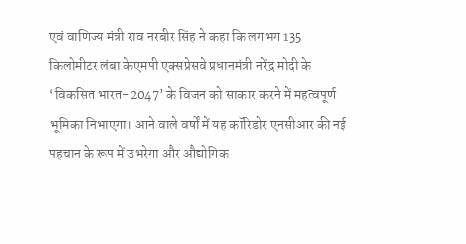एवं वाणिज्य मंत्री राव नरबीर सिंह ने कहा कि लगभग 135 किलोमीटर लंबा केएमपी एक्सप्रेसवे प्रधानमंत्री नरेंद्र मोदी के ‘विकसित भारत-2047’ के विजन को साकार करने में महत्वपूर्ण भूमिका निभाएगा। आने वाले वर्षों में यह कॉरिडोर एनसीआर की नई पहचान के रूप में उभरेगा और औद्योगिक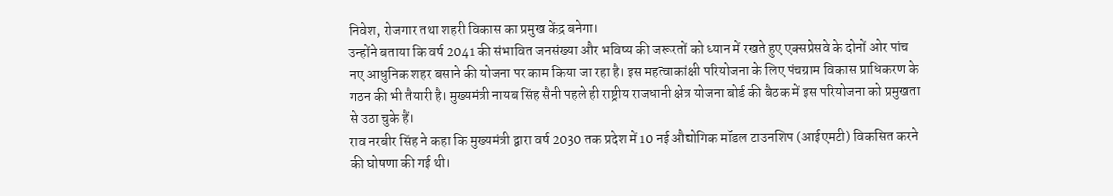निवेश, रोजगार तथा शहरी विकास का प्रमुख केंद्र बनेगा।
उन्होंने बताया कि वर्ष 2041 की संभावित जनसंख्या और भविष्य की जरूरतों को ध्यान में रखते हुए एक्सप्रेसवे के दोनों ओर पांच नए आधुनिक शहर बसाने की योजना पर काम किया जा रहा है। इस महत्वाकांक्षी परियोजना के लिए पंचग्राम विकास प्राधिकरण के गठन की भी तैयारी है। मुख्यमंत्री नायब सिंह सैनी पहले ही राष्ट्रीय राजधानी क्षेत्र योजना बोर्ड की बैठक में इस परियोजना को प्रमुखता से उठा चुके हैं।
राव नरबीर सिंह ने कहा कि मुख्यमंत्री द्वारा वर्ष 2030 तक प्रदेश में 10 नई औद्योगिक मॉडल टाउनशिप (आईएमटी) विकसित करने की घोषणा की गई थी।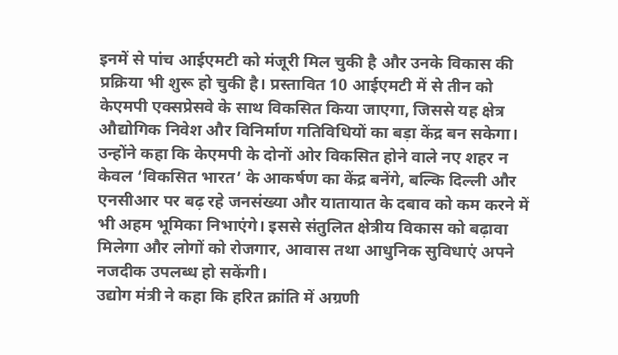इनमें से पांच आईएमटी को मंजूरी मिल चुकी है और उनके विकास की प्रक्रिया भी शुरू हो चुकी है। प्रस्तावित 10 आईएमटी में से तीन को केएमपी एक्सप्रेसवे के साथ विकसित किया जाएगा, जिससे यह क्षेत्र औद्योगिक निवेश और विनिर्माण गतिविधियों का बड़ा केंद्र बन सकेगा।
उन्होंने कहा कि केएमपी के दोनों ओर विकसित होने वाले नए शहर न केवल ‘विकसित भारत’ के आकर्षण का केंद्र बनेंगे, बल्कि दिल्ली और एनसीआर पर बढ़ रहे जनसंख्या और यातायात के दबाव को कम करने में भी अहम भूमिका निभाएंगे। इससे संतुलित क्षेत्रीय विकास को बढ़ावा मिलेगा और लोगों को रोजगार, आवास तथा आधुनिक सुविधाएं अपने नजदीक उपलब्ध हो सकेंगी।
उद्योग मंत्री ने कहा कि हरित क्रांति में अग्रणी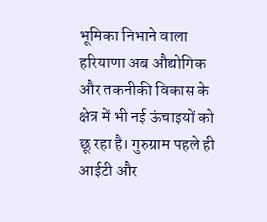भूमिका निभाने वाला हरियाणा अब औद्योगिक और तकनीकी विकास के क्षेत्र में भी नई ऊंचाइयों को छू रहा है। गुरुग्राम पहले ही आईटी और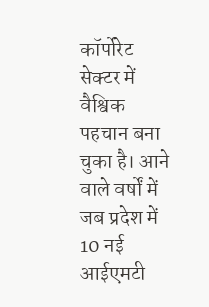कॉर्पोरेट सेक्टर में वैश्विक पहचान बना चुका है। आने वाले वर्षों में जब प्रदेश में 10 नई आईएमटी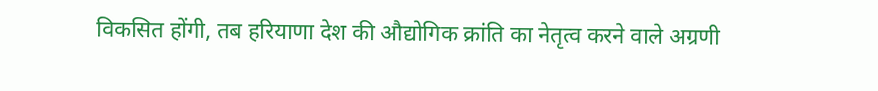विकसित होंगी, तब हरियाणा देश की औद्योगिक क्रांति का नेतृत्व करने वाले अग्रणी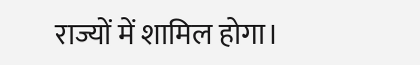राज्यों में शामिल होगा।